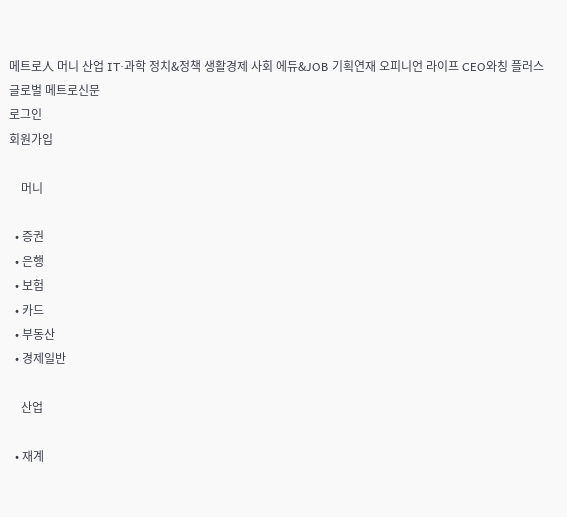메트로人 머니 산업 IT·과학 정치&정책 생활경제 사회 에듀&JOB 기획연재 오피니언 라이프 CEO와칭 플러스
글로벌 메트로신문
로그인
회원가입

    머니

  • 증권
  • 은행
  • 보험
  • 카드
  • 부동산
  • 경제일반

    산업

  • 재계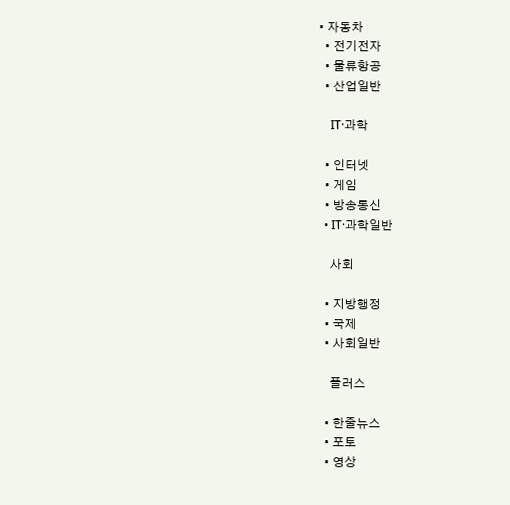• 자동차
  • 전기전자
  • 물류항공
  • 산업일반

    IT·과학

  • 인터넷
  • 게임
  • 방송통신
  • IT·과학일반

    사회

  • 지방행정
  • 국제
  • 사회일반

    플러스

  • 한줄뉴스
  • 포토
  • 영상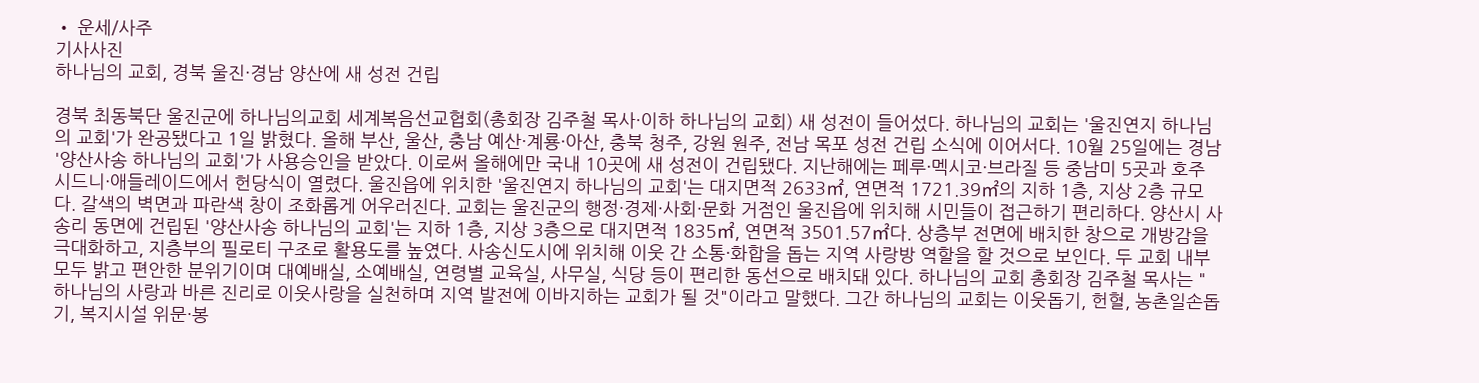• 운세/사주
기사사진
하나님의 교회, 경북 울진·경남 양산에 새 성전 건립

경북 최동북단 울진군에 하나님의교회 세계복음선교협회(총회장 김주철 목사·이하 하나님의 교회) 새 성전이 들어섰다. 하나님의 교회는 '울진연지 하나님의 교회'가 완공됐다고 1일 밝혔다. 올해 부산, 울산, 충남 예산·계룡·아산, 충북 청주, 강원 원주, 전남 목포 성전 건립 소식에 이어서다. 10월 25일에는 경남 '양산사송 하나님의 교회'가 사용승인을 받았다. 이로써 올해에만 국내 10곳에 새 성전이 건립됐다. 지난해에는 페루·멕시코·브라질 등 중남미 5곳과 호주 시드니·애들레이드에서 헌당식이 열렸다. 울진읍에 위치한 '울진연지 하나님의 교회'는 대지면적 2633㎡, 연면적 1721.39㎡의 지하 1층, 지상 2층 규모다. 갈색의 벽면과 파란색 창이 조화롭게 어우러진다. 교회는 울진군의 행정·경제·사회·문화 거점인 울진읍에 위치해 시민들이 접근하기 편리하다. 양산시 사송리 동면에 건립된 '양산사송 하나님의 교회'는 지하 1층, 지상 3층으로 대지면적 1835㎡, 연면적 3501.57㎡다. 상층부 전면에 배치한 창으로 개방감을 극대화하고, 지층부의 필로티 구조로 활용도를 높였다. 사송신도시에 위치해 이웃 간 소통·화합을 돕는 지역 사랑방 역할을 할 것으로 보인다. 두 교회 내부 모두 밝고 편안한 분위기이며 대예배실, 소예배실, 연령별 교육실, 사무실, 식당 등이 편리한 동선으로 배치돼 있다. 하나님의 교회 총회장 김주철 목사는 "하나님의 사랑과 바른 진리로 이웃사랑을 실천하며 지역 발전에 이바지하는 교회가 될 것"이라고 말했다. 그간 하나님의 교회는 이웃돕기, 헌혈, 농촌일손돕기, 복지시설 위문·봉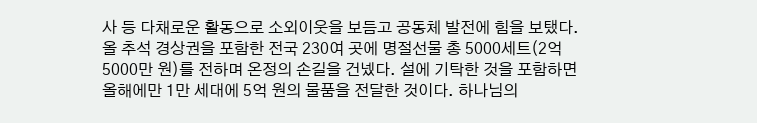사 등 다채로운 활동으로 소외이웃을 보듬고 공동체 발전에 힘을 보탰다. 올 추석 경상권을 포함한 전국 230여 곳에 명절선물 총 5000세트(2억5000만 원)를 전하며 온정의 손길을 건넸다. 설에 기탁한 것을 포함하면 올해에만 1만 세대에 5억 원의 물품을 전달한 것이다. 하나님의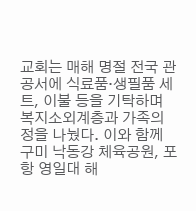교회는 매해 명절 전국 관공서에 식료품·생필품 세트, 이불 등을 기탁하며 복지소외계층과 가족의 정을 나눴다. 이와 함께 구미 낙동강 체육공원, 포항 영일대 해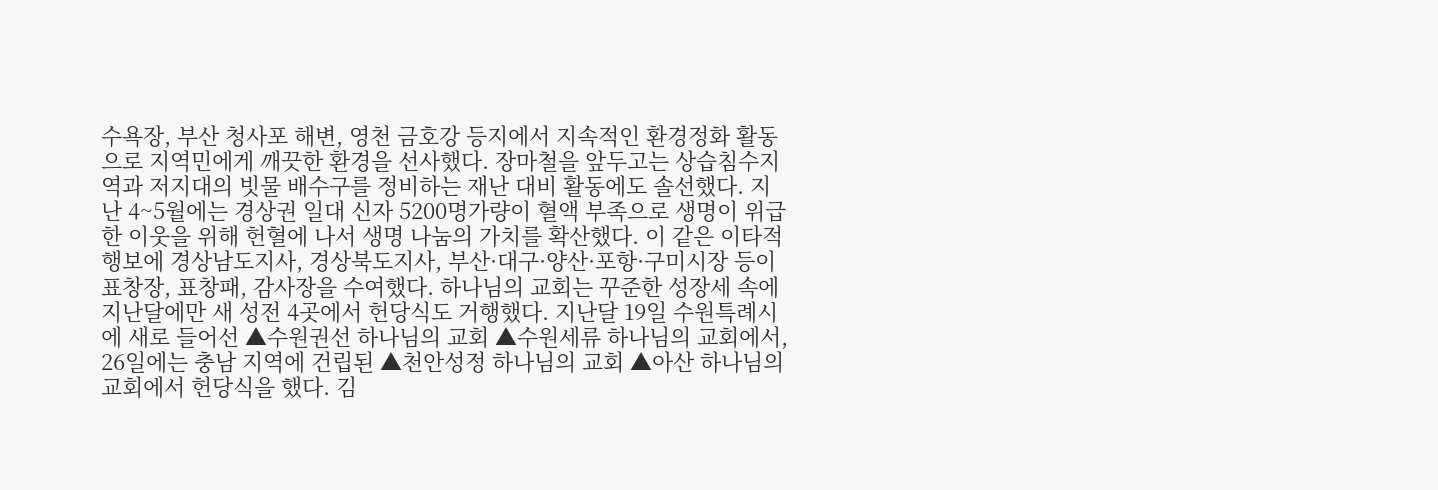수욕장, 부산 청사포 해변, 영천 금호강 등지에서 지속적인 환경정화 활동으로 지역민에게 깨끗한 환경을 선사했다. 장마철을 앞두고는 상습침수지역과 저지대의 빗물 배수구를 정비하는 재난 대비 활동에도 솔선했다. 지난 4~5월에는 경상권 일대 신자 5200명가량이 혈액 부족으로 생명이 위급한 이웃을 위해 헌혈에 나서 생명 나눔의 가치를 확산했다. 이 같은 이타적 행보에 경상남도지사, 경상북도지사, 부산·대구·양산·포항·구미시장 등이 표창장, 표창패, 감사장을 수여했다. 하나님의 교회는 꾸준한 성장세 속에 지난달에만 새 성전 4곳에서 헌당식도 거행했다. 지난달 19일 수원특례시에 새로 들어선 ▲수원권선 하나님의 교회 ▲수원세류 하나님의 교회에서, 26일에는 충남 지역에 건립된 ▲천안성정 하나님의 교회 ▲아산 하나님의 교회에서 헌당식을 했다. 김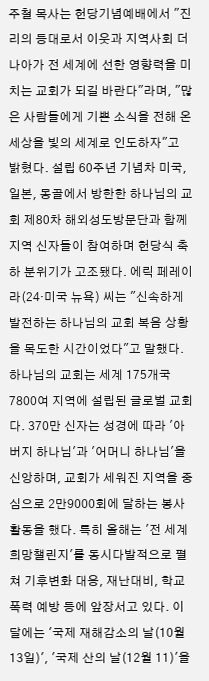주철 목사는 헌당기념예배에서 "진리의 등대로서 이웃과 지역사회 더 나아가 전 세계에 선한 영향력을 미치는 교회가 되길 바란다"라며, "많은 사람들에게 기쁜 소식을 전해 온 세상을 빛의 세계로 인도하자"고 밝혔다. 설립 60주년 기념차 미국, 일본, 몽골에서 방한한 하나님의 교회 제80차 해외성도방문단과 함께 지역 신자들이 참여하며 헌당식 축하 분위기가 고조됐다. 에릭 페레이라(24·미국 뉴욕) 씨는 "신속하게 발전하는 하나님의 교회 복음 상황을 목도한 시간이었다"고 말했다. 하나님의 교회는 세계 175개국 7800여 지역에 설립된 글로벌 교회다. 370만 신자는 성경에 따라 '아버지 하나님'과 '어머니 하나님'을 신앙하며, 교회가 세워진 지역을 중심으로 2만9000회에 달하는 봉사활동을 했다. 특히 올해는 '전 세계 희망챌린지'를 동시다발적으로 펼쳐 기후변화 대응, 재난대비, 학교폭력 예방 등에 앞장서고 있다. 이달에는 '국제 재해감소의 날(10월 13일)', '국제 산의 날(12월 11)'을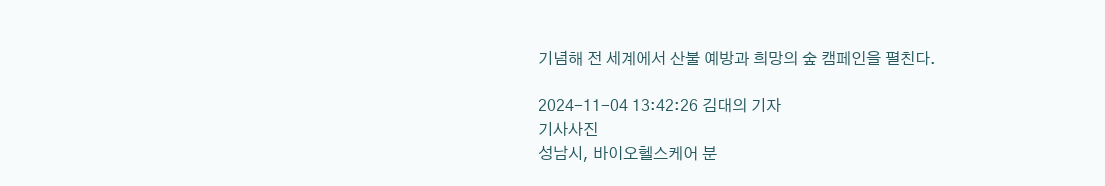기념해 전 세계에서 산불 예방과 희망의 숲 캠페인을 펼친다.

2024-11-04 13:42:26 김대의 기자
기사사진
성남시, 바이오헬스케어 분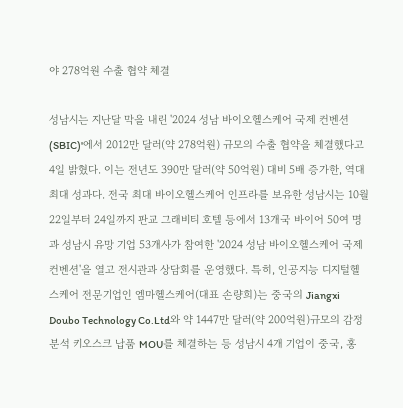야 278억원 수출 협약 체결

성남시는 지난달 막을 내린 '2024 성남 바이오헬스케어 국제 컨벤션(SBIC)'에서 2012만 달러(약 278억원) 규모의 수출 협약을 체결했다고 4일 밝혔다. 이는 전년도 390만 달러(약 50억원) 대비 5배 증가한, 역대 최대 성과다. 전국 최대 바이오헬스케어 인프라를 보유한 성남시는 10월 22일부터 24일까지 판교 그래비티 호텔 등에서 13개국 바이어 50여 명과 성남시 유망 기업 53개사가 참여한 '2024 성남 바이오헬스케어 국제컨벤션'을 열고 전시관과 상담회를 운영했다. 특히, 인공지능 디지털헬스케어 전문기업인 엠마헬스케어(대표 손량희)는 중국의 Jiangxi Doubo Technology Co.Ltd와 약 1447만 달러(약 200억원)규모의 감정분석 키오스크 납품 MOU를 체결하는 등 성남시 4개 기업이 중국, 홍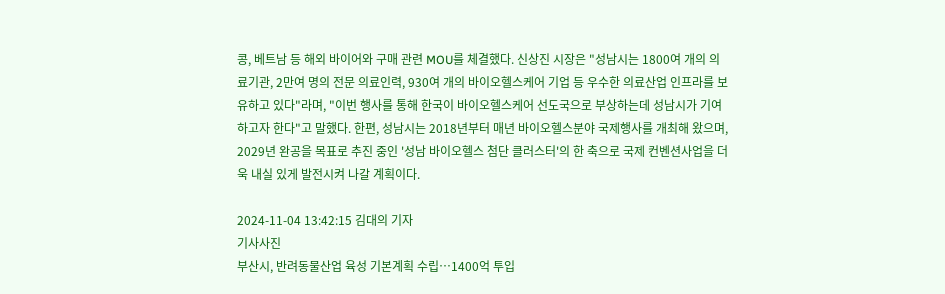콩, 베트남 등 해외 바이어와 구매 관련 MOU를 체결했다. 신상진 시장은 "성남시는 1800여 개의 의료기관, 2만여 명의 전문 의료인력, 930여 개의 바이오헬스케어 기업 등 우수한 의료산업 인프라를 보유하고 있다"라며, "이번 행사를 통해 한국이 바이오헬스케어 선도국으로 부상하는데 성남시가 기여하고자 한다"고 말했다. 한편, 성남시는 2018년부터 매년 바이오헬스분야 국제행사를 개최해 왔으며, 2029년 완공을 목표로 추진 중인 '성남 바이오헬스 첨단 클러스터'의 한 축으로 국제 컨벤션사업을 더욱 내실 있게 발전시켜 나갈 계획이다.

2024-11-04 13:42:15 김대의 기자
기사사진
부산시, 반려동물산업 육성 기본계획 수립…1400억 투입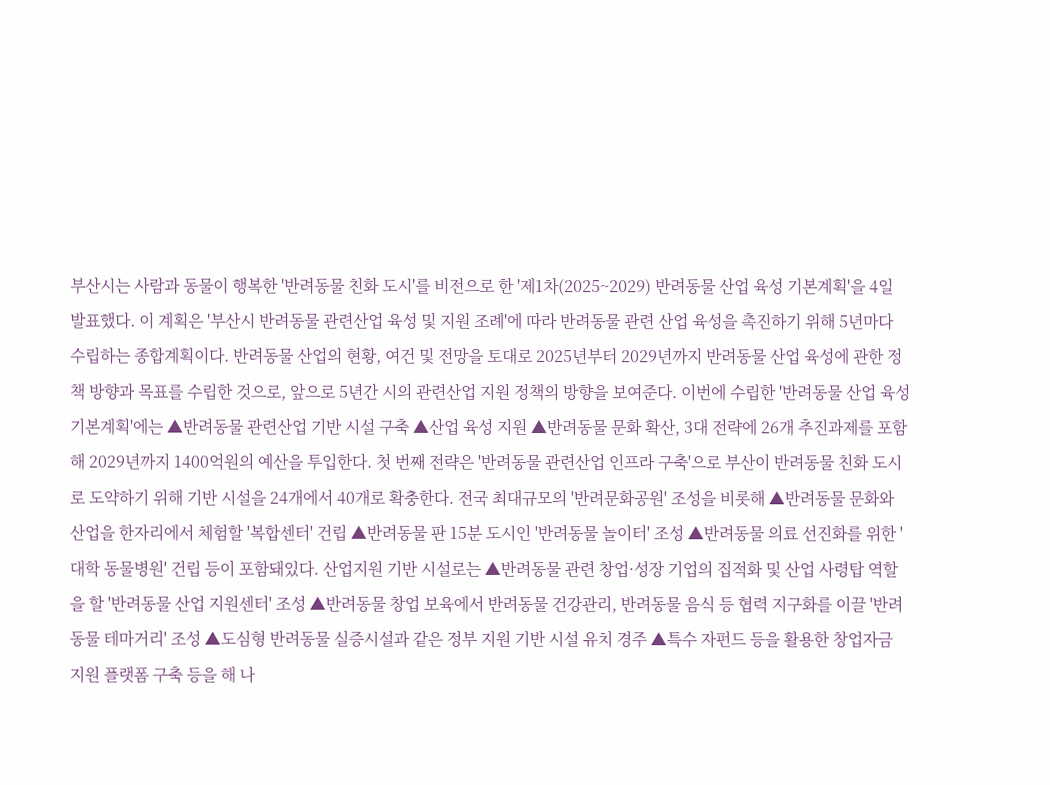부산시는 사람과 동물이 행복한 '반려동물 친화 도시'를 비전으로 한 '제1차(2025~2029) 반려동물 산업 육성 기본계획'을 4일 발표했다. 이 계획은 '부산시 반려동물 관련산업 육성 및 지원 조례'에 따라 반려동물 관련 산업 육성을 촉진하기 위해 5년마다 수립하는 종합계획이다. 반려동물 산업의 현황, 여건 및 전망을 토대로 2025년부터 2029년까지 반려동물 산업 육성에 관한 정책 방향과 목표를 수립한 것으로, 앞으로 5년간 시의 관련산업 지원 정책의 방향을 보여준다. 이번에 수립한 '반려동물 산업 육성 기본계획'에는 ▲반려동물 관련산업 기반 시설 구축 ▲산업 육성 지원 ▲반려동물 문화 확산, 3대 전략에 26개 추진과제를 포함해 2029년까지 1400억원의 예산을 투입한다. 첫 번째 전략은 '반려동물 관련산업 인프라 구축'으로 부산이 반려동물 친화 도시로 도약하기 위해 기반 시설을 24개에서 40개로 확충한다. 전국 최대규모의 '반려문화공원' 조성을 비롯해 ▲반려동물 문화와 산업을 한자리에서 체험할 '복합센터' 건립 ▲반려동물 판 15분 도시인 '반려동물 놀이터' 조성 ▲반려동물 의료 선진화를 위한 '대학 동물병원' 건립 등이 포함돼있다. 산업지원 기반 시설로는 ▲반려동물 관련 창업·성장 기업의 집적화 및 산업 사령탑 역할을 할 '반려동물 산업 지원센터' 조성 ▲반려동물 창업 보육에서 반려동물 건강관리, 반려동물 음식 등 협력 지구화를 이끌 '반려동물 테마거리' 조성 ▲도심형 반려동물 실증시설과 같은 정부 지원 기반 시설 유치 경주 ▲특수 자펀드 등을 활용한 창업자금 지원 플랫폼 구축 등을 해 나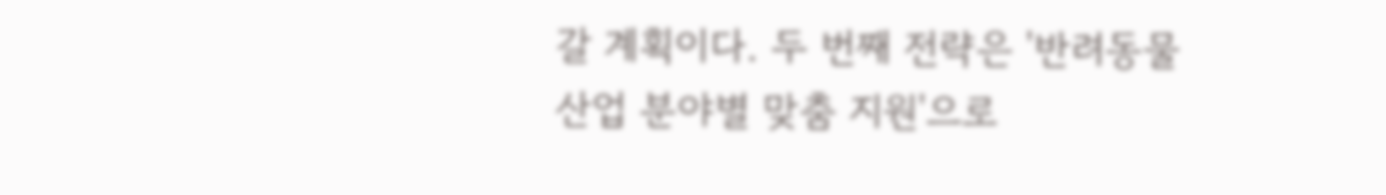갈 계획이다. 두 번째 전략은 '반려동물 산업 분야별 맞춤 지원'으로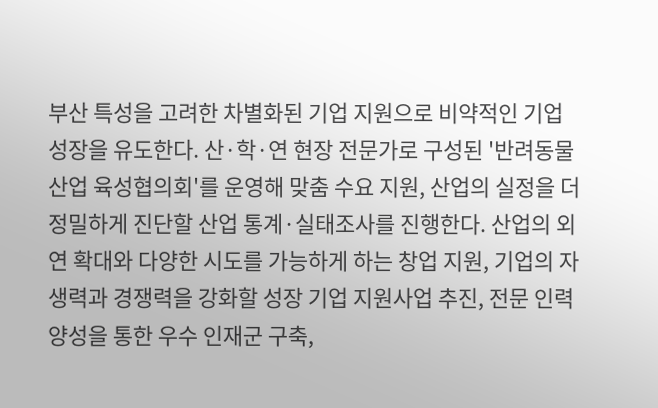부산 특성을 고려한 차별화된 기업 지원으로 비약적인 기업 성장을 유도한다. 산·학·연 현장 전문가로 구성된 '반려동물 산업 육성협의회'를 운영해 맞춤 수요 지원, 산업의 실정을 더 정밀하게 진단할 산업 통계·실태조사를 진행한다. 산업의 외연 확대와 다양한 시도를 가능하게 하는 창업 지원, 기업의 자생력과 경쟁력을 강화할 성장 기업 지원사업 추진, 전문 인력 양성을 통한 우수 인재군 구축,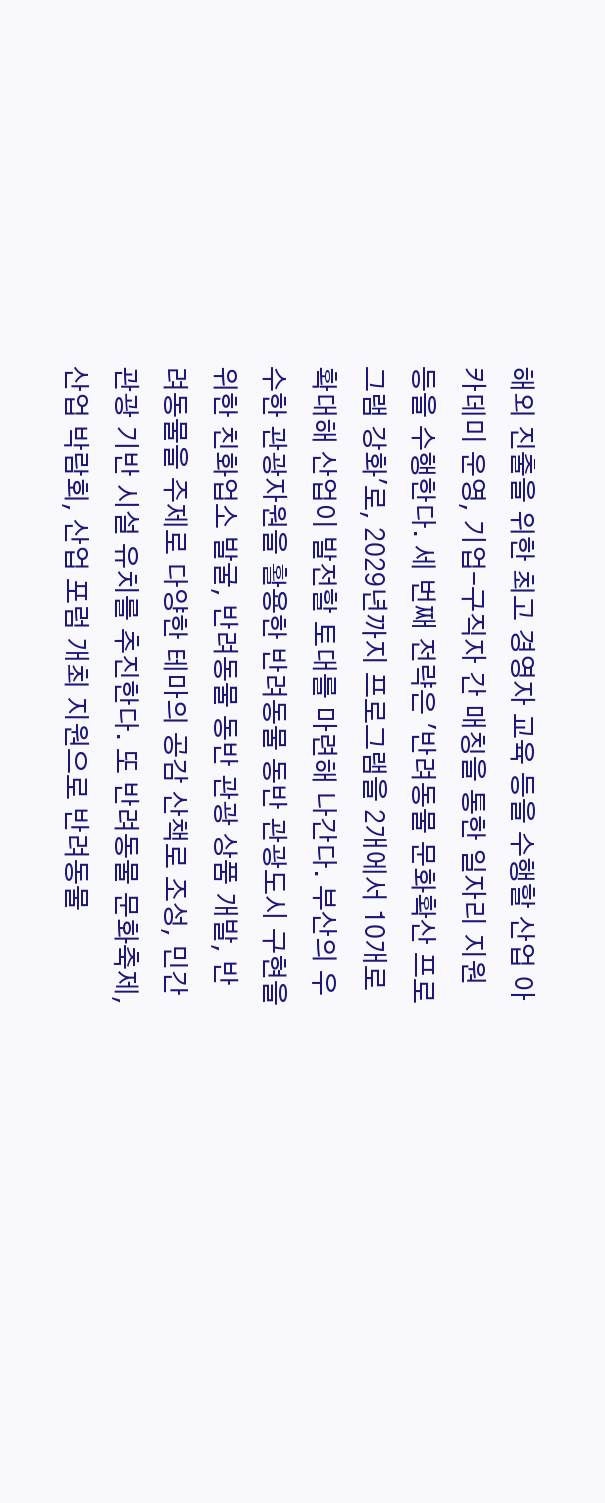해외 진출을 위한 최고 경영자 교육 등을 수행할 산업 아카데미 운영, 기업-구직자 간 매칭을 통한 일자리 지원 등을 수행한다. 세 번째 전략은 '반려동물 문화확산 프로그램 강화'로, 2029년까지 프로그램을 2개에서 10개로 확대해 산업이 발전할 토대를 마련해 나간다. 부산의 우수한 관광자원을 활용한 반려동물 동반 관광도시 구현을 위한 친화업소 발굴, 반려동물 동반 관광 상품 개발, 반려동물을 주제로 다양한 테마의 공감 산책로 조성, 민간 관광 기반 시설 유치를 추진한다. 또 반려동물 문화축제, 산업 박람회, 산업 포럼 개최 지원으로 반려동물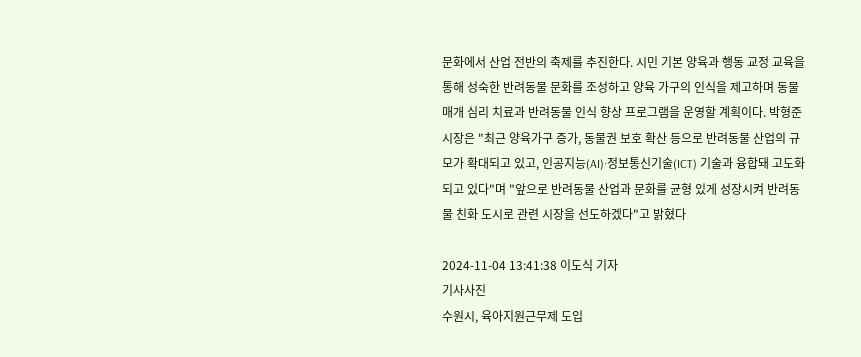문화에서 산업 전반의 축제를 추진한다. 시민 기본 양육과 행동 교정 교육을 통해 성숙한 반려동물 문화를 조성하고 양육 가구의 인식을 제고하며 동물 매개 심리 치료과 반려동물 인식 향상 프로그램을 운영할 계획이다. 박형준 시장은 "최근 양육가구 증가, 동물권 보호 확산 등으로 반려동물 산업의 규모가 확대되고 있고, 인공지능(AI)·정보통신기술(ICT) 기술과 융합돼 고도화되고 있다"며 "앞으로 반려동물 산업과 문화를 균형 있게 성장시켜 반려동물 친화 도시로 관련 시장을 선도하겠다"고 밝혔다

2024-11-04 13:41:38 이도식 기자
기사사진
수원시, 육아지원근무제 도입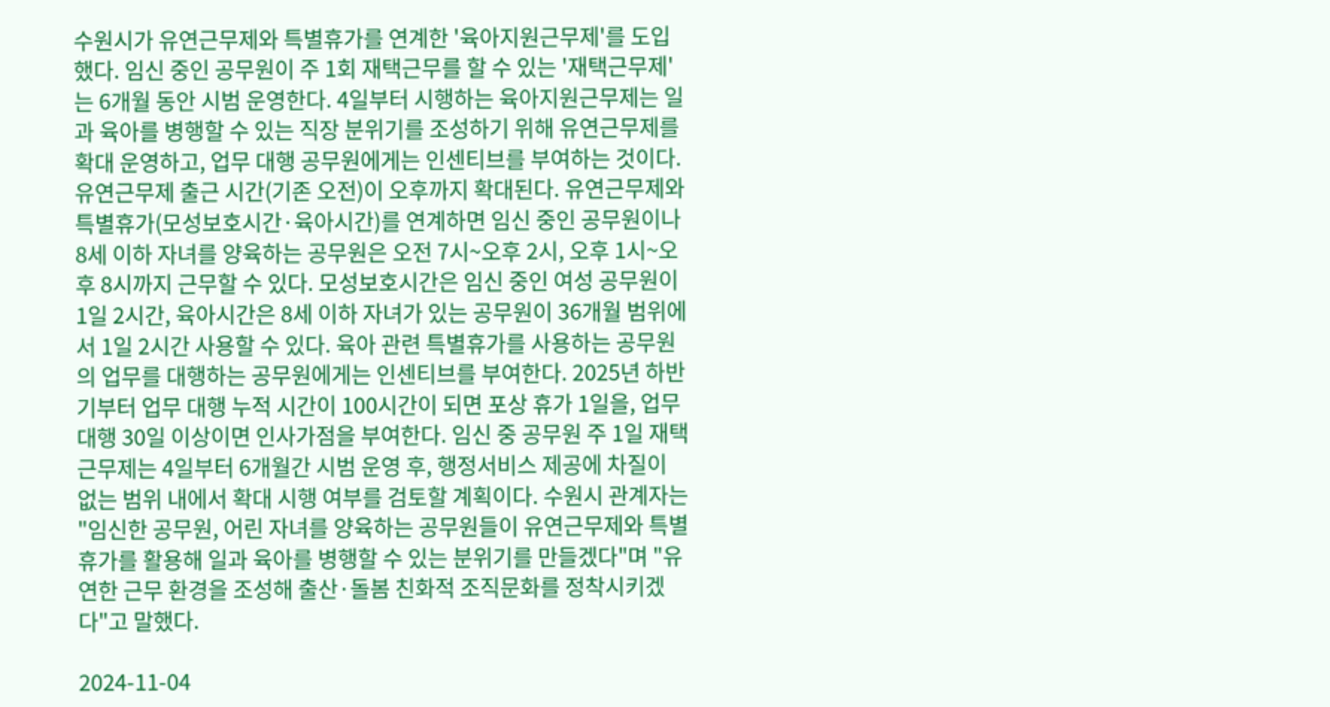수원시가 유연근무제와 특별휴가를 연계한 '육아지원근무제'를 도입했다. 임신 중인 공무원이 주 1회 재택근무를 할 수 있는 '재택근무제'는 6개월 동안 시범 운영한다. 4일부터 시행하는 육아지원근무제는 일과 육아를 병행할 수 있는 직장 분위기를 조성하기 위해 유연근무제를 확대 운영하고, 업무 대행 공무원에게는 인센티브를 부여하는 것이다. 유연근무제 출근 시간(기존 오전)이 오후까지 확대된다. 유연근무제와 특별휴가(모성보호시간·육아시간)를 연계하면 임신 중인 공무원이나 8세 이하 자녀를 양육하는 공무원은 오전 7시~오후 2시, 오후 1시~오후 8시까지 근무할 수 있다. 모성보호시간은 임신 중인 여성 공무원이 1일 2시간, 육아시간은 8세 이하 자녀가 있는 공무원이 36개월 범위에서 1일 2시간 사용할 수 있다. 육아 관련 특별휴가를 사용하는 공무원의 업무를 대행하는 공무원에게는 인센티브를 부여한다. 2025년 하반기부터 업무 대행 누적 시간이 100시간이 되면 포상 휴가 1일을, 업무 대행 30일 이상이면 인사가점을 부여한다. 임신 중 공무원 주 1일 재택근무제는 4일부터 6개월간 시범 운영 후, 행정서비스 제공에 차질이 없는 범위 내에서 확대 시행 여부를 검토할 계획이다. 수원시 관계자는 "임신한 공무원, 어린 자녀를 양육하는 공무원들이 유연근무제와 특별휴가를 활용해 일과 육아를 병행할 수 있는 분위기를 만들겠다"며 "유연한 근무 환경을 조성해 출산·돌봄 친화적 조직문화를 정착시키겠다"고 말했다.

2024-11-04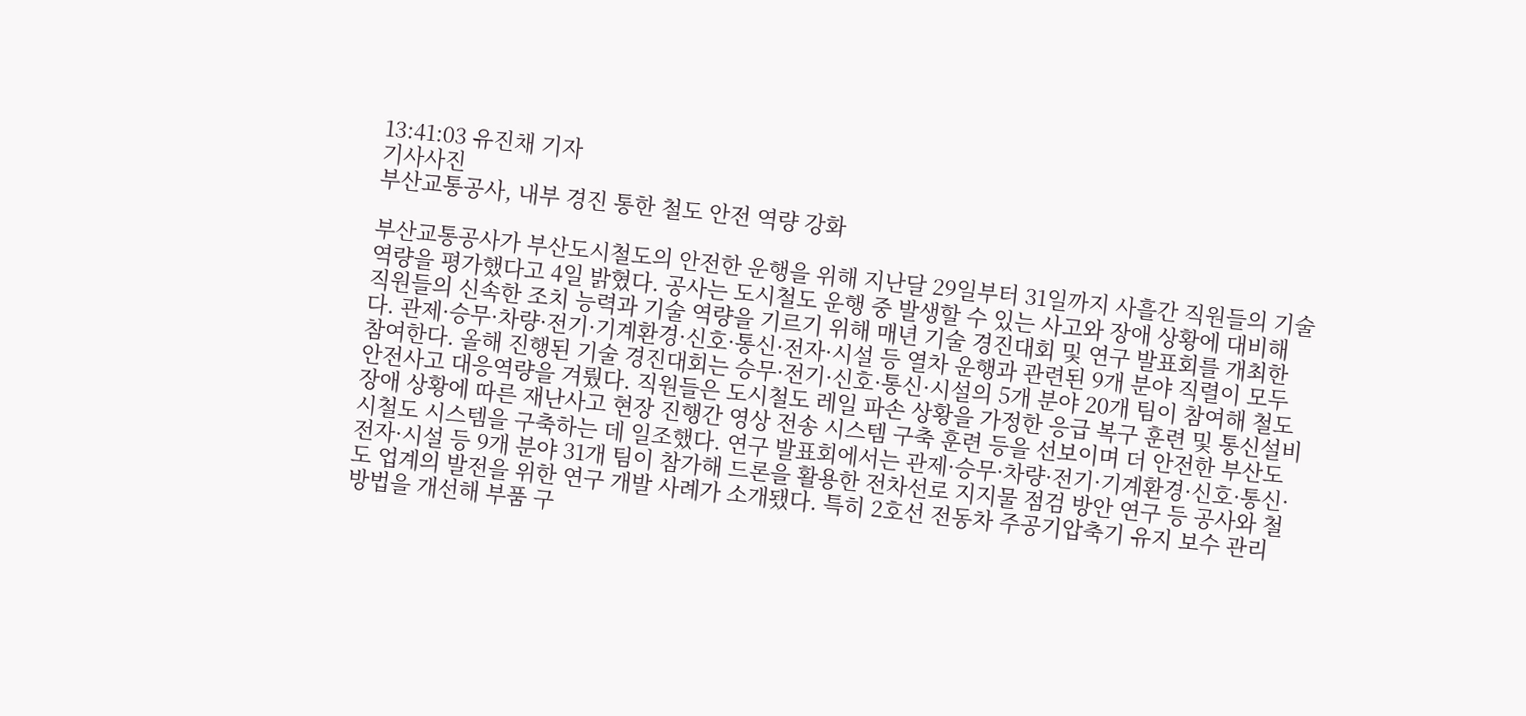13:41:03 유진채 기자
기사사진
부산교통공사, 내부 경진 통한 철도 안전 역량 강화

부산교통공사가 부산도시철도의 안전한 운행을 위해 지난달 29일부터 31일까지 사흘간 직원들의 기술 역량을 평가했다고 4일 밝혔다. 공사는 도시철도 운행 중 발생할 수 있는 사고와 장애 상황에 대비해 직원들의 신속한 조치 능력과 기술 역량을 기르기 위해 매년 기술 경진대회 및 연구 발표회를 개최한다. 관제·승무·차량·전기·기계환경·신호·통신·전자·시설 등 열차 운행과 관련된 9개 분야 직렬이 모두 참여한다. 올해 진행된 기술 경진대회는 승무·전기·신호·통신·시설의 5개 분야 20개 팀이 참여해 철도 안전사고 대응역량을 겨뤘다. 직원들은 도시철도 레일 파손 상황을 가정한 응급 복구 훈련 및 통신설비 장애 상황에 따른 재난사고 현장 진행간 영상 전송 시스템 구축 훈련 등을 선보이며 더 안전한 부산도시철도 시스템을 구축하는 데 일조했다. 연구 발표회에서는 관제·승무·차량·전기·기계환경·신호·통신·전자·시설 등 9개 분야 31개 팀이 참가해 드론을 활용한 전차선로 지지물 점검 방안 연구 등 공사와 철도 업계의 발전을 위한 연구 개발 사례가 소개됐다. 특히 2호선 전동차 주공기압축기 유지 보수 관리 방법을 개선해 부품 구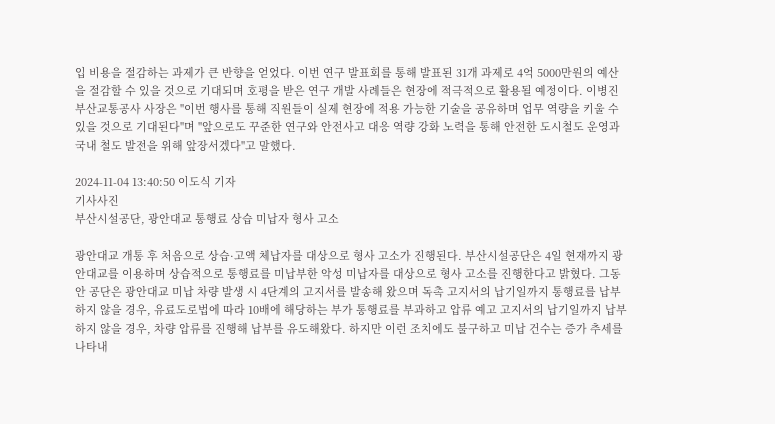입 비용을 절감하는 과제가 큰 반향을 얻었다. 이번 연구 발표회를 통해 발표된 31개 과제로 4억 5000만원의 예산을 절감할 수 있을 것으로 기대되며 호평을 받은 연구 개발 사례들은 현장에 적극적으로 활용될 예정이다. 이병진 부산교통공사 사장은 "이번 행사를 통해 직원들이 실제 현장에 적용 가능한 기술을 공유하며 업무 역량을 키울 수 있을 것으로 기대된다"며 "앞으로도 꾸준한 연구와 안전사고 대응 역량 강화 노력을 통해 안전한 도시철도 운영과 국내 철도 발전을 위해 앞장서겠다"고 말했다.

2024-11-04 13:40:50 이도식 기자
기사사진
부산시설공단, 광안대교 통행료 상습 미납자 형사 고소

광안대교 개통 후 처음으로 상습·고액 체납자를 대상으로 형사 고소가 진행된다. 부산시설공단은 4일 현재까지 광안대교를 이용하며 상습적으로 통행료를 미납부한 악성 미납자를 대상으로 형사 고소를 진행한다고 밝혔다. 그동안 공단은 광안대교 미납 차량 발생 시 4단계의 고지서를 발송해 왔으며 독촉 고지서의 납기일까지 통행료를 납부하지 않을 경우, 유료도로법에 따라 10배에 해당하는 부가 통행료를 부과하고 압류 예고 고지서의 납기일까지 납부하지 않을 경우, 차량 압류를 진행해 납부를 유도해왔다. 하지만 이런 조치에도 불구하고 미납 건수는 증가 추세를 나타내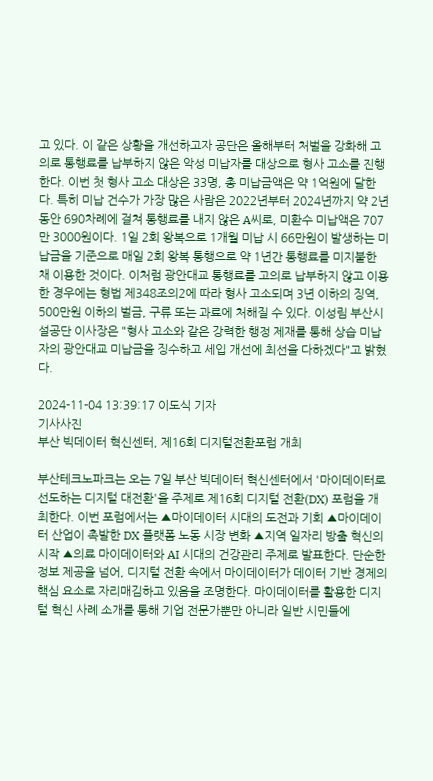고 있다. 이 같은 상황을 개선하고자 공단은 올해부터 처벌을 강화해 고의로 통행료를 납부하지 않은 악성 미납자를 대상으로 형사 고소를 진행한다. 이번 첫 형사 고소 대상은 33명, 총 미납금액은 약 1억원에 달한다. 특히 미납 건수가 가장 많은 사람은 2022년부터 2024년까지 약 2년 동안 690차례에 걸쳐 통행료를 내지 않은 A씨로, 미환수 미납액은 707만 3000원이다. 1일 2회 왕복으로 1개월 미납 시 66만원이 발생하는 미납금을 기준으로 매일 2회 왕복 통행으로 약 1년간 통행료를 미지불한 채 이용한 것이다. 이처럼 광안대교 통행료를 고의로 납부하지 않고 이용한 경우에는 형법 제348조의2에 따라 형사 고소되며 3년 이하의 징역, 500만원 이하의 벌금, 구류 또는 과료에 처해질 수 있다. 이성림 부산시설공단 이사장은 "형사 고소와 같은 강력한 행정 제재를 통해 상습 미납자의 광안대교 미납금을 징수하고 세입 개선에 최선을 다하겠다"고 밝혔다.

2024-11-04 13:39:17 이도식 기자
기사사진
부산 빅데이터 혁신센터, 제16회 디지털전환포럼 개최

부산테크노파크는 오는 7일 부산 빅데이터 혁신센터에서 '마이데이터로 선도하는 디지털 대전환'을 주제로 제16회 디지털 전환(DX) 포럼을 개최한다. 이번 포럼에서는 ▲마이데이터 시대의 도전과 기회 ▲마이데이터 산업이 촉발한 DX 플랫폼 노동 시장 변화 ▲지역 일자리 방출 혁신의 시작 ▲의료 마이데이터와 AI 시대의 건강관리 주제로 발표한다. 단순한 정보 제공을 넘어, 디지털 전환 속에서 마이데이터가 데이터 기반 경제의 핵심 요소로 자리매김하고 있음을 조명한다. 마이데이터를 활용한 디지털 혁신 사례 소개를 통해 기업 전문가뿐만 아니라 일반 시민들에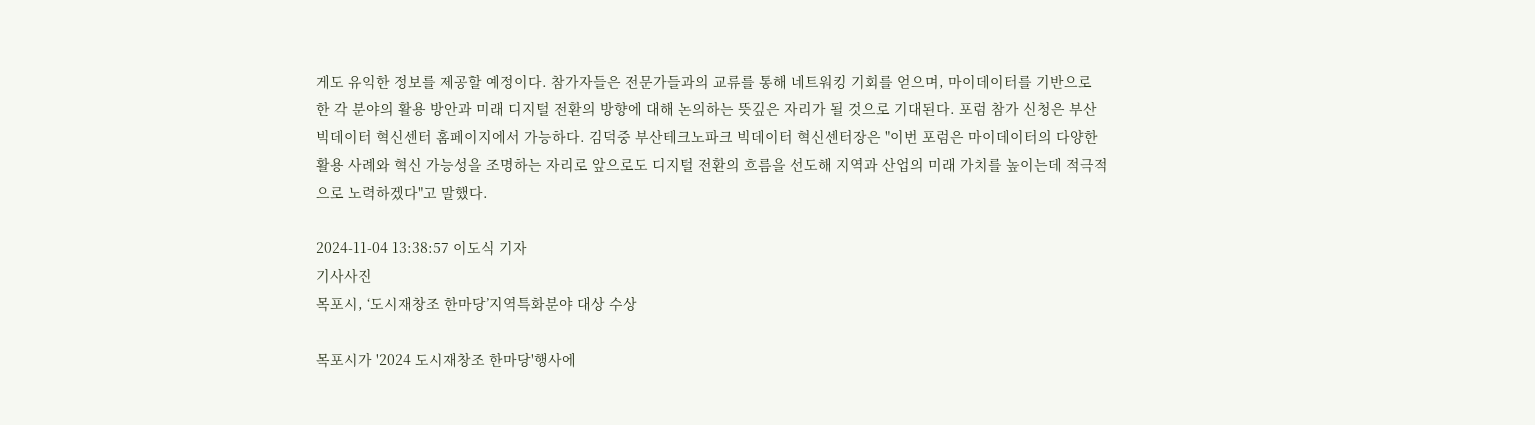게도 유익한 정보를 제공할 예정이다. 참가자들은 전문가들과의 교류를 통해 네트워킹 기회를 얻으며, 마이데이터를 기반으로 한 각 분야의 활용 방안과 미래 디지털 전환의 방향에 대해 논의하는 뜻깊은 자리가 될 것으로 기대된다. 포럼 참가 신청은 부산 빅데이터 혁신센터 홈페이지에서 가능하다. 김덕중 부산테크노파크 빅데이터 혁신센터장은 "이번 포럼은 마이데이터의 다양한 활용 사례와 혁신 가능성을 조명하는 자리로 앞으로도 디지털 전환의 흐름을 선도해 지역과 산업의 미래 가치를 높이는데 적극적으로 노력하겠다"고 말했다.

2024-11-04 13:38:57 이도식 기자
기사사진
목포시, ‘도시재창조 한마당’지역특화분야 대상 수상

목포시가 '2024 도시재창조 한마당'행사에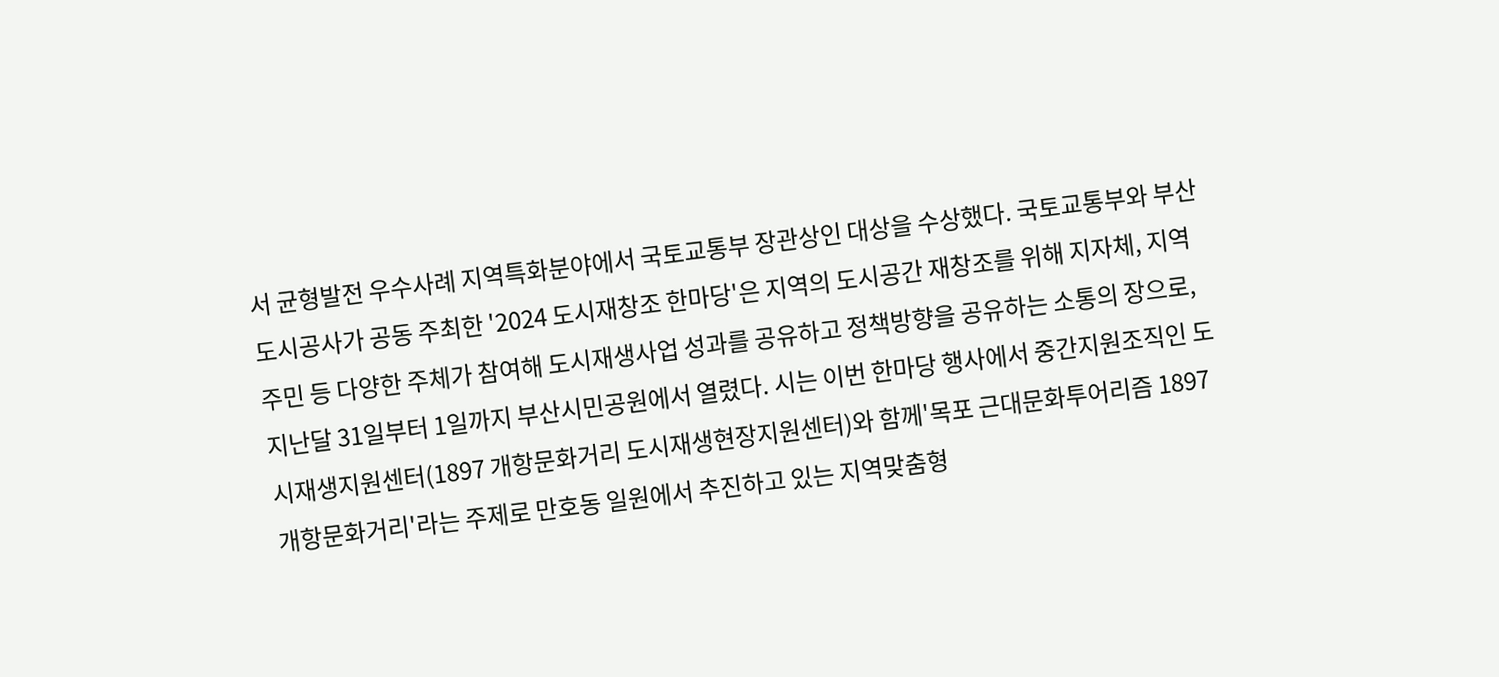서 균형발전 우수사례 지역특화분야에서 국토교통부 장관상인 대상을 수상했다. 국토교통부와 부산도시공사가 공동 주최한 '2024 도시재창조 한마당'은 지역의 도시공간 재창조를 위해 지자체, 지역주민 등 다양한 주체가 참여해 도시재생사업 성과를 공유하고 정책방향을 공유하는 소통의 장으로, 지난달 31일부터 1일까지 부산시민공원에서 열렸다. 시는 이번 한마당 행사에서 중간지원조직인 도시재생지원센터(1897 개항문화거리 도시재생현장지원센터)와 함께'목포 근대문화투어리즘 1897 개항문화거리'라는 주제로 만호동 일원에서 추진하고 있는 지역맞춤형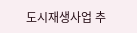도시재생사업 추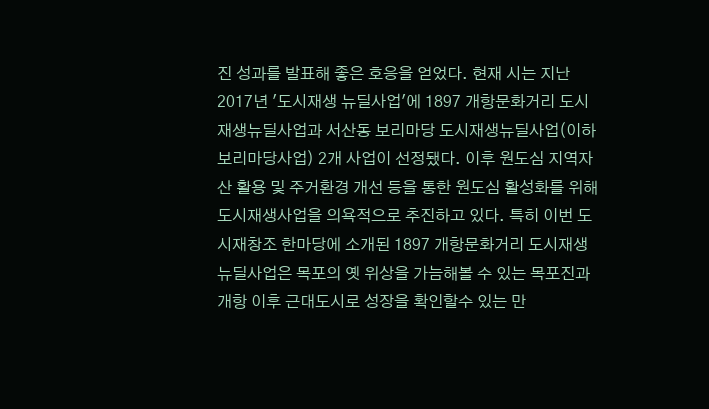진 성과를 발표해 좋은 호응을 얻었다. 현재 시는 지난 2017년 '도시재생 뉴딜사업'에 1897 개항문화거리 도시재생뉴딜사업과 서산동 보리마당 도시재생뉴딜사업(이하 보리마당사업) 2개 사업이 선정됐다. 이후 원도심 지역자산 활용 및 주거환경 개선 등을 통한 원도심 활성화를 위해 도시재생사업을 의욕적으로 추진하고 있다. 특히 이번 도시재창조 한마당에 소개된 1897 개항문화거리 도시재생뉴딜사업은 목포의 옛 위상을 가늠해볼 수 있는 목포진과 개항 이후 근대도시로 성장을 확인할수 있는 만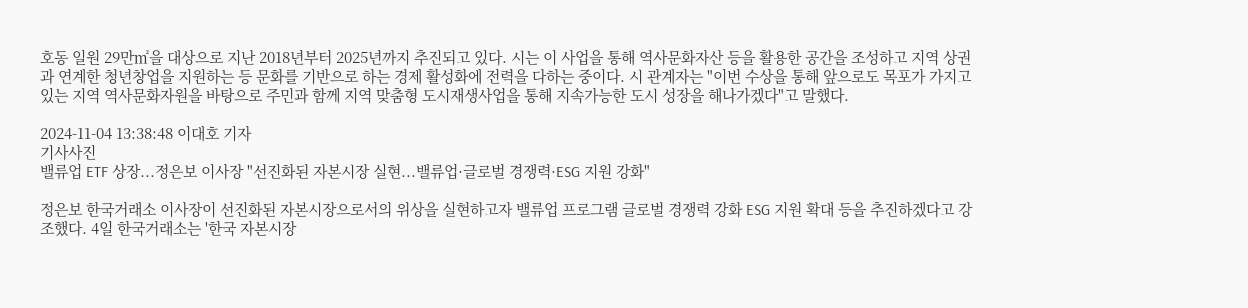호동 일원 29만㎡을 대상으로 지난 2018년부터 2025년까지 추진되고 있다. 시는 이 사업을 통해 역사문화자산 등을 활용한 공간을 조성하고 지역 상권과 연계한 청년창업을 지원하는 등 문화를 기반으로 하는 경제 활성화에 전력을 다하는 중이다. 시 관계자는 "이번 수상을 통해 앞으로도 목포가 가지고 있는 지역 역사문화자원을 바탕으로 주민과 함께 지역 맞춤형 도시재생사업을 통해 지속가능한 도시 성장을 해나가겠다"고 말했다.

2024-11-04 13:38:48 이대호 기자
기사사진
밸류업 ETF 상장...정은보 이사장 "선진화된 자본시장 실현...밸류업·글로벌 경쟁력·ESG 지원 강화"

정은보 한국거래소 이사장이 선진화된 자본시장으로서의 위상을 실현하고자 밸류업 프로그램 글로벌 경쟁력 강화 ESG 지원 확대 등을 추진하겠다고 강조했다. 4일 한국거래소는 '한국 자본시장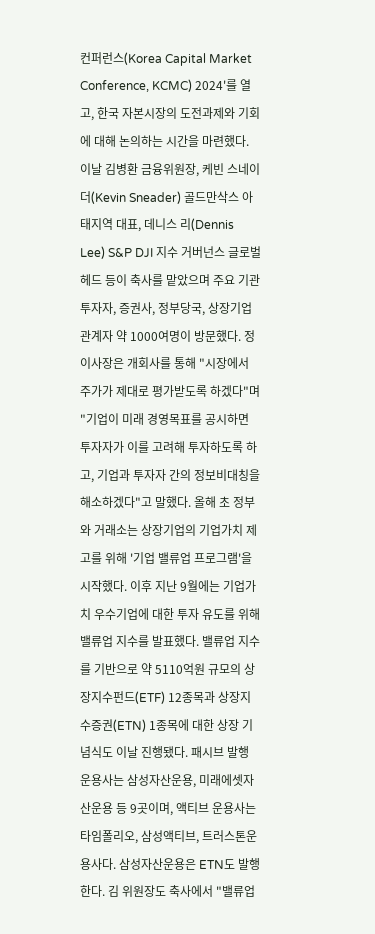컨퍼런스(Korea Capital Market Conference, KCMC) 2024'를 열고, 한국 자본시장의 도전과제와 기회에 대해 논의하는 시간을 마련했다. 이날 김병환 금융위원장, 케빈 스네이더(Kevin Sneader) 골드만삭스 아태지역 대표, 데니스 리(Dennis Lee) S&P DJI 지수 거버넌스 글로벌 헤드 등이 축사를 맡았으며 주요 기관투자자, 증권사, 정부당국, 상장기업 관계자 약 1000여명이 방문했다. 정 이사장은 개회사를 통해 "시장에서 주가가 제대로 평가받도록 하겠다"며 "기업이 미래 경영목표를 공시하면 투자자가 이를 고려해 투자하도록 하고, 기업과 투자자 간의 정보비대칭을 해소하겠다"고 말했다. 올해 초 정부와 거래소는 상장기업의 기업가치 제고를 위해 '기업 밸류업 프로그램'을 시작했다. 이후 지난 9월에는 기업가치 우수기업에 대한 투자 유도를 위해 밸류업 지수를 발표했다. 밸류업 지수를 기반으로 약 5110억원 규모의 상장지수펀드(ETF) 12종목과 상장지수증권(ETN) 1종목에 대한 상장 기념식도 이날 진행됐다. 패시브 발행 운용사는 삼성자산운용, 미래에셋자산운용 등 9곳이며, 액티브 운용사는 타임폴리오, 삼성액티브, 트러스톤운용사다. 삼성자산운용은 ETN도 발행한다. 김 위원장도 축사에서 "밸류업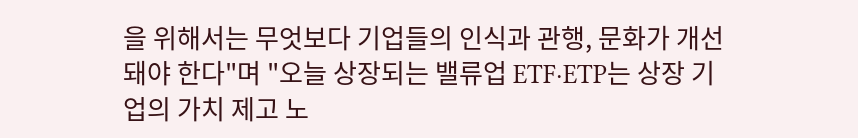을 위해서는 무엇보다 기업들의 인식과 관행, 문화가 개선돼야 한다"며 "오늘 상장되는 밸류업 ETF·ETP는 상장 기업의 가치 제고 노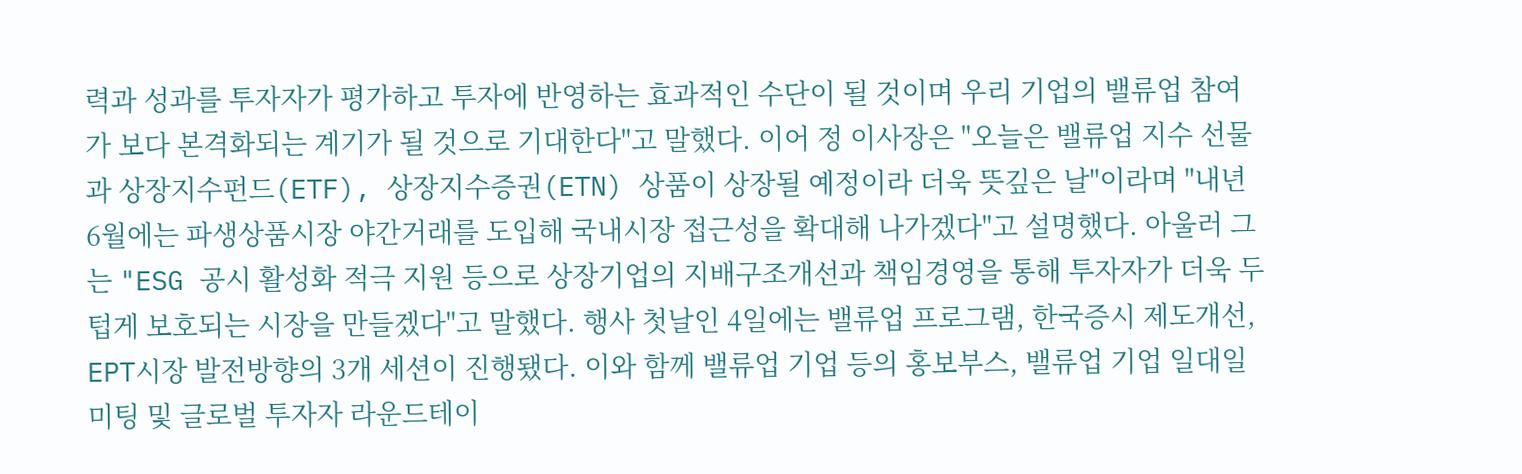력과 성과를 투자자가 평가하고 투자에 반영하는 효과적인 수단이 될 것이며 우리 기업의 밸류업 참여가 보다 본격화되는 계기가 될 것으로 기대한다"고 말했다. 이어 정 이사장은 "오늘은 밸류업 지수 선물과 상장지수펀드(ETF), 상장지수증권(ETN) 상품이 상장될 예정이라 더욱 뜻깊은 날"이라며 "내년 6월에는 파생상품시장 야간거래를 도입해 국내시장 접근성을 확대해 나가겠다"고 설명했다. 아울러 그는 "ESG 공시 활성화 적극 지원 등으로 상장기업의 지배구조개선과 책임경영을 통해 투자자가 더욱 두텁게 보호되는 시장을 만들겠다"고 말했다. 행사 첫날인 4일에는 밸류업 프로그램, 한국증시 제도개선, EPT시장 발전방향의 3개 세션이 진행됐다. 이와 함께 밸류업 기업 등의 홍보부스, 밸류업 기업 일대일 미팅 및 글로벌 투자자 라운드테이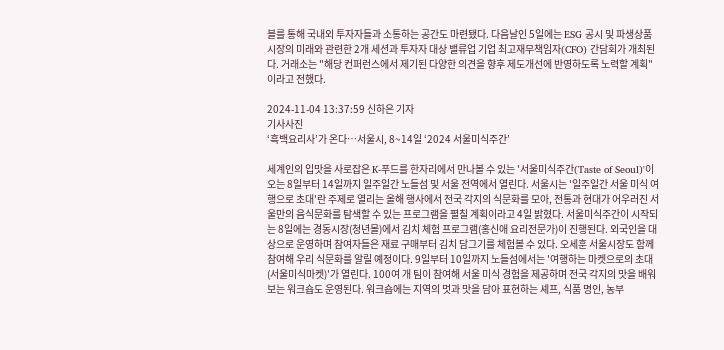블를 통해 국내외 투자자들과 소통하는 공간도 마련됐다. 다음날인 5일에는 ESG 공시 및 파생상품시장의 미래와 관련한 2개 세션과 투자자 대상 밸류업 기업 최고재무책임자(CFO) 간담회가 개최된다. 거래소는 "해당 컨퍼런스에서 제기된 다양한 의견을 향후 제도개선에 반영하도록 노력할 계획"이라고 전했다.

2024-11-04 13:37:59 신하은 기자
기사사진
‘흑백요리사’가 온다…서울시, 8~14일 ‘2024 서울미식주간’

세계인의 입맛을 사로잡은 K-푸드를 한자리에서 만나볼 수 있는 '서울미식주간(Taste of Seoul)'이 오는 8일부터 14일까지 일주일간 노들섬 및 서울 전역에서 열린다. 서울시는 '일주일간 서울 미식 여행으로 초대'란 주제로 열리는 올해 행사에서 전국 각지의 식문화를 모아, 전통과 현대가 어우러진 서울만의 음식문화를 탐색할 수 있는 프로그램을 펼칠 계획이라고 4일 밝혔다. 서울미식주간이 시작되는 8일에는 경동시장(청년몰)에서 김치 체험 프로그램(홍신애 요리전문가)이 진행된다. 외국인을 대상으로 운영하며 참여자들은 재료 구매부터 김치 담그기를 체험볼 수 있다. 오세훈 서울시장도 함께 참여해 우리 식문화를 알릴 예정이다. 9일부터 10일까지 노들섬에서는 '여행하는 마켓으로의 초대(서울미식마켓)'가 열린다. 100여 개 팀이 참여해 서울 미식 경험을 제공하며 전국 각지의 맛을 배워보는 워크숍도 운영된다. 워크숍에는 지역의 멋과 맛을 담아 표현하는 셰프, 식품 명인, 농부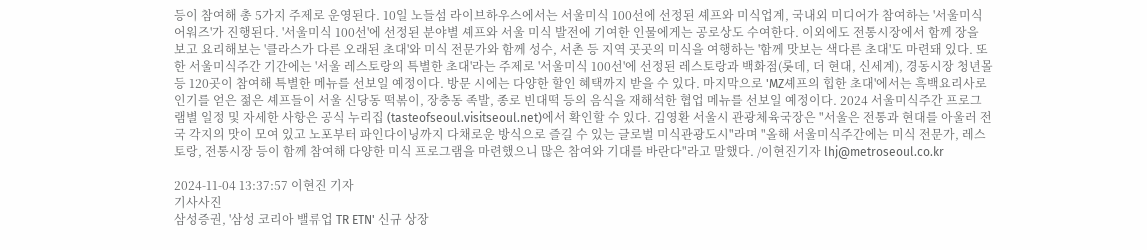등이 참여해 총 5가지 주제로 운영된다. 10일 노들섬 라이브하우스에서는 서울미식 100선에 선정된 셰프와 미식업계, 국내외 미디어가 참여하는 '서울미식어워즈'가 진행된다. '서울미식 100선'에 선정된 분야별 셰프와 서울 미식 발전에 기여한 인물에게는 공로상도 수여한다. 이외에도 전통시장에서 함께 장을 보고 요리해보는 '클라스가 다른 오래된 초대'와 미식 전문가와 함께 성수, 서촌 등 지역 곳곳의 미식을 여행하는 '함께 맛보는 색다른 초대'도 마련돼 있다. 또한 서울미식주간 기간에는 '서울 레스토랑의 특별한 초대'라는 주제로 '서울미식 100선'에 선정된 레스토랑과 백화점(롯데, 더 현대, 신세계), 경동시장 청년몰 등 120곳이 참여해 특별한 메뉴를 선보일 예정이다. 방문 시에는 다양한 할인 혜택까지 받을 수 있다. 마지막으로 'MZ셰프의 힙한 초대'에서는 흑백요리사로 인기를 얻은 젊은 셰프들이 서울 신당동 떡볶이, 장충동 족발, 종로 빈대떡 등의 음식을 재해석한 협업 메뉴를 선보일 예정이다. 2024 서울미식주간 프로그램별 일정 및 자세한 사항은 공식 누리집 (tasteofseoul.visitseoul.net)에서 확인할 수 있다. 김영환 서울시 관광체육국장은 "서울은 전통과 현대를 아울러 전국 각지의 맛이 모여 있고 노포부터 파인다이닝까지 다채로운 방식으로 즐길 수 있는 글로벌 미식관광도시"라며 "올해 서울미식주간에는 미식 전문가, 레스토랑, 전통시장 등이 함께 참여해 다양한 미식 프로그램을 마련했으니 많은 참여와 기대를 바란다"라고 말했다. /이현진기자 lhj@metroseoul.co.kr

2024-11-04 13:37:57 이현진 기자
기사사진
삼성증권, '삼성 코리아 밸류업 TR ETN' 신규 상장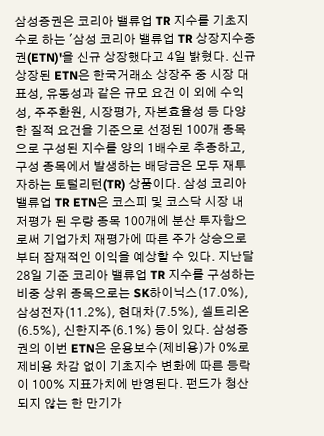삼성증권은 코리아 밸류업 TR 지수를 기초지수로 하는 '삼성 코리아 밸류업 TR 상장지수증권(ETN)'을 신규 상장했다고 4일 밝혔다. 신규 상장된 ETN은 한국거래소 상장주 중 시장 대표성, 유동성과 같은 규모 요건 이 외에 수익성, 주주환원, 시장평가, 자본효율성 등 다양한 질적 요건을 기준으로 선정된 100개 종목으로 구성된 지수를 양의 1배수로 추종하고, 구성 종목에서 발생하는 배당금은 모두 재투자하는 토털리턴(TR) 상품이다. 삼성 코리아 밸류업 TR ETN은 코스피 및 코스닥 시장 내 저평가 된 우량 종목 100개에 분산 투자함으로써 기업가치 재평가에 따른 주가 상승으로부터 잠재적인 이익을 예상할 수 있다. 지난달 28일 기준 코리아 밸류업 TR 지수를 구성하는 비중 상위 종목으로는 SK하이닉스(17.0%), 삼성전자(11.2%), 현대차(7.5%), 셀트리온(6.5%), 신한지주(6.1%) 등이 있다. 삼성증권의 이번 ETN은 운용보수(제비용)가 0%로 제비용 차감 없이 기초지수 변화에 따른 등락이 100% 지표가치에 반영된다. 펀드가 청산되지 않는 한 만기가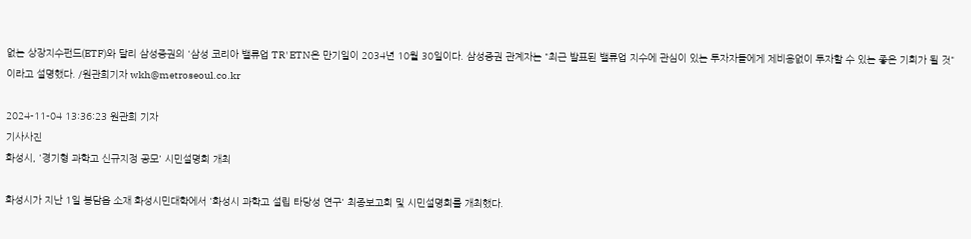없는 상장지수펀드(ETF)와 달리 삼성증권의 '삼성 코리아 밸류업 TR' ETN은 만기일이 2034년 10월 30일이다. 삼성증권 관계자는 "최근 발표된 밸류업 지수에 관심이 있는 투자자들에게 제비용없이 투자할 수 있는 좋은 기회가 될 것"이라고 설명했다. /원관희기자 wkh@metroseoul.co.kr

2024-11-04 13:36:23 원관희 기자
기사사진
화성시, '경기형 과학고 신규지정 공모' 시민설명회 개최

화성시가 지난 1일 봉담읍 소재 화성시민대학에서 '화성시 과학고 설립 타당성 연구' 최종보고회 및 시민설명회를 개최했다.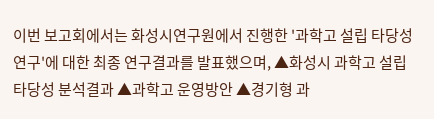이번 보고회에서는 화성시연구원에서 진행한 '과학고 설립 타당성 연구'에 대한 최종 연구결과를 발표했으며, ▲화성시 과학고 설립 타당성 분석결과 ▲과학고 운영방안 ▲경기형 과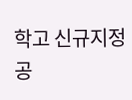학고 신규지정 공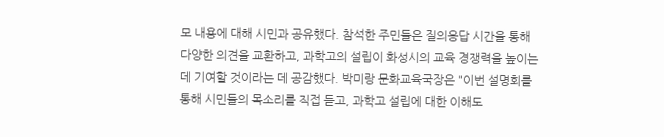모 내용에 대해 시민과 공유했다. 참석한 주민들은 질의응답 시간을 통해 다양한 의견을 교환하고, 과학고의 설립이 화성시의 교육 경쟁력을 높이는 데 기여할 것이라는 데 공감했다. 박미랑 문화교육국장은 "이번 설명회를 통해 시민들의 목소리를 직접 듣고, 과학고 설립에 대한 이해도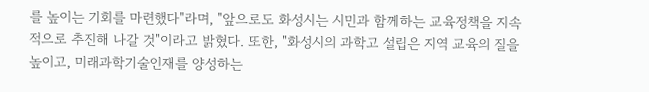를 높이는 기회를 마련했다"라며, "앞으로도 화성시는 시민과 함께하는 교육정책을 지속적으로 추진해 나갈 것"이라고 밝혔다. 또한, "화성시의 과학고 설립은 지역 교육의 질을 높이고, 미래과학기술인재를 양성하는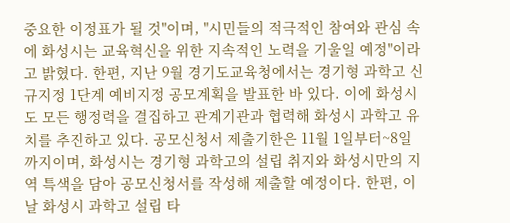중요한 이정표가 될 것"이며, "시민들의 적극적인 참여와 관심 속에 화성시는 교육혁신을 위한 지속적인 노력을 기울일 예정"이라고 밝혔다. 한편, 지난 9월 경기도교육청에서는 경기형 과학고 신규지정 1단계 예비지정 공모계획을 발표한 바 있다. 이에 화성시도 모든 행정력을 결집하고 관계기관과 협력해 화성시 과학고 유치를 추진하고 있다. 공모신청서 제출기한은 11월 1일부터~8일까지이며, 화성시는 경기형 과학고의 설립 취지와 화성시만의 지역 특색을 담아 공모신청서를 작성해 제출할 예정이다. 한편, 이날 화성시 과학고 설립 타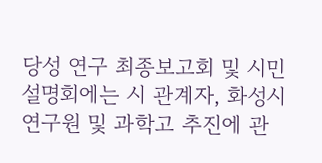당성 연구 최종보고회 및 시민설명회에는 시 관계자, 화성시연구원 및 과학고 추진에 관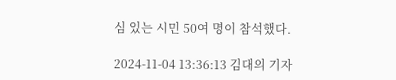심 있는 시민 50여 명이 참석했다.

2024-11-04 13:36:13 김대의 기자